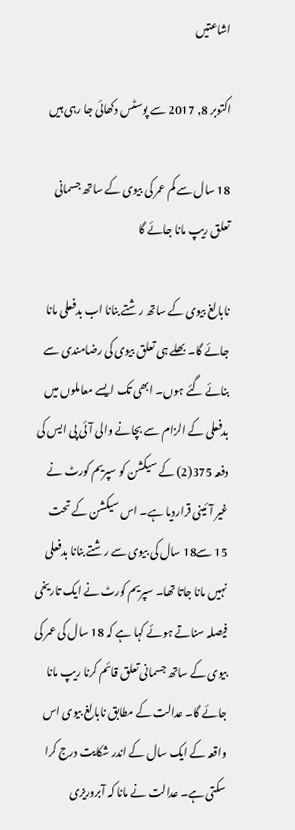اشاعتیں

اکتوبر 8, 2017 سے پوسٹس دکھائی جا رہی ہیں

18 سال سے کم عمر کی بیوی کے ساتھ جسمانی تعلق ریپ مانا جائے گا

نابالغ بیوی کے ساتھ رشتے بنانا اب بدفعلی مانا جائے گا۔ بھلے ہی تعلق بیوی کی رضامندی سے بنائے گئے ہوں۔ ابھی تک ایسے معاملوں میں بدفعلی کے الزام سے بچانے والی آئی پی ایس کی دفعہ 375(2) کے سیکشن کو سپریم کورٹ نے غیر آئینی قراردیا ہے۔ اس سیکشن کے تحت 15 سے18 سال کی بیوی سے رشتے بنانا بدفعلی نہیں مانا جاتا تھا۔ سپریم کورٹ نے ایک تاریخی فیصلہ سناتے ہوئے کہا ہے کہ 18 سال کی عمر کی بیوی کے ساتھ جسمانی تعلق قائم کرنا ریپ مانا جائے گا۔ عدالت کے مطابق نابالغ بیوی اس واقعہ کے ایک سال کے اندر شکایت درج کرا سکتی ہے۔ عدالت نے مانا کہ آبروریزی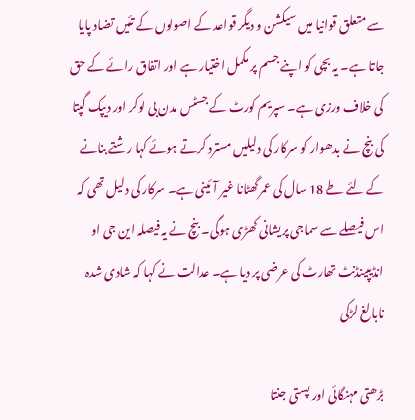سے متعلق قوانیا میں سیکشن و دیگر قواعد کے اصولوں کے تئیں تضاد پایا جاتا ہے۔ یہ بچی کو اپنے جسم پر مکمل اختیار ہے اور اتفاق رائے کے حق کی خلاف ورزی ہے۔ سپریم کورٹ کے جسٹس مدن بی لوکر اور دیپک گپتا کی بنچ نے بدھوار کو سرکار کی دلیلیں مسترد کرتے ہوئے کہا رشتے بنانے کے لئے طے 18 سال کی عمر گھٹانا غیر آئینی ہے۔ سرکار کی دلیل تھی کہ اس فیصلے سے سماجی پریشانی کھڑی ہوگی۔ بنچ نے یہ فیصلہ این جی او انڈیپینڈنٹ تھارٹ کی عرضی پر دیا ہے۔ عدالت نے کہا کہ شادی شدہ نابالغ لڑکی

بڑھتی مہنگائی اور پستی جنتا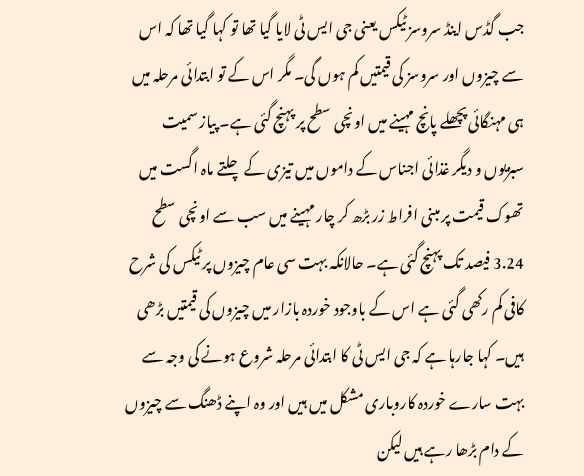جب گڈس اینڈ سروسز ٹیکس یعنی جی ایس ٹی لایا گیا تھا تو کہا گیا تھا کہ اس سے چیزوں اور سروسز کی قیمتیں کم ہوں گی۔ مگر اس کے تو ابتدائی مرحلہ میں ہی مہنگائی پچھلے پانچ مہینے میں اونچی سطح پر پہنچ گئی ہے۔ پیاز سمیت سبزیوں و دیگر غذائی اجناس کے داموں میں تیزی کے چلتے ماہ اگست میں تھوک قیمت پر مبنی افراط زر بڑھ کر چار مہینے میں سب سے اونچی سطح 3.24 فیصد تک پہنچ گئی ہے۔ حالانکہ بہت سی عام چیزوں پر ٹیکس کی شرح کافی کم رکھی گئی ہے اس کے باوجود خوردہ بازار میں چیزوں کی قیمتیں بڑھی ہیں۔ کہا جارہا ہے کہ جی ایس ٹی کا ابتدائی مرحلہ شروع ہونے کی وجہ سے بہت سارے خوردہ کاروباری مشکل میں ہیں اور وہ اپنے ڈھنگ سے چیزوں کے دام بڑھا رہے ہیں لیکن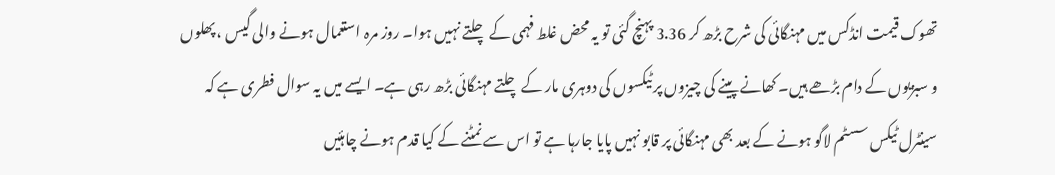تھوک قیمت انڈکس میں مہنگائی کی شرح بڑھ کر 3.36 پہنچ گئی تو یہ محض غلط فہمی کے چلتے نہیں ہوا۔ روز مرہ استعمال ہونے والی گیس ، پھلوں و سبزیوں کے دام بڑھے ہیں۔ کھانے پینے کی چیزوں پر ٹیکسوں کی دوہری مار کے چلتے مہنگائی بڑھ رہی ہے۔ ایسے میں یہ سوال فطری ہے کہ سینٹرل ٹیکس سسٹم لاگو ہونے کے بعد بھی مہنگائی پر قابو نہیں پایا جارہا ہے تو اس سے نمٹنے کے کیا قدم ہونے چاہئیں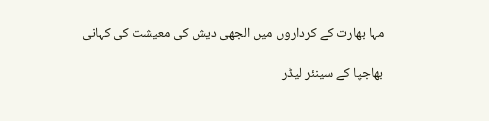مہا بھارت کے کرداروں میں الجھی دیش کی معیشت کی کہانی

بھاجپا کے سینئر لیڈر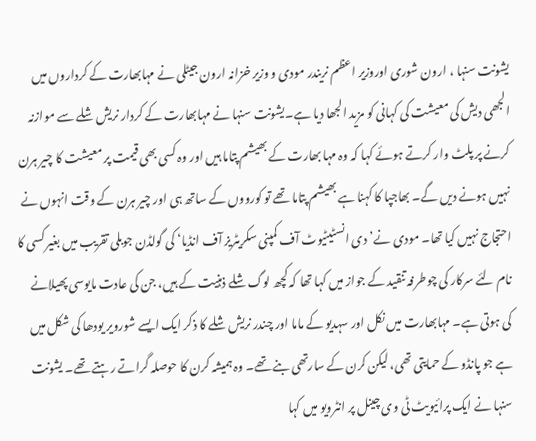یشونت سنہا ، ارون شوری اوروزیر اعظم نریندر مودی و وزیر خزانہ ارون جیٹلی نے مہابھارت کے کرداروں میں الجھی دیش کی معیشت کی کہانی کو مزید الجھا دیا ہے۔یشونت سنہا نے مہابھارت کے کردار نریش شلے سے موازنہ کرنے پر پلٹ وار کرتے ہوئے کہا کہ وہ مہا بھارت کے بھیشم پتاما ہیں اور وہ کسی بھی قیمت پر معیشت کا چیر ہرن نہیں ہونے دیں گے۔ بھاجپا کا کہنا ہے بھیشم پتاما تھے تو کورووں کے ساتھ ہی اور چیر ہرن کے وقت انہوں نے احتجاج نہیں کیا تھا۔ مودی نے’دی انسٹیٹیوٹ آف کمپنی سکریٹریز آف انڈیا‘ کی گولڈن جوبلی تقریب میں بغیر کسی کا نام لئے سرکار کی چوطرفہ تنقید کے جواز میں کہا تھا کہ کچھ لوگ شلے ذہنیت کے ہیں، جن کی عادت مایوسی پھیلانے کی ہوتی ہے۔ مہابھارت میں نکل اور سہدیو کے ماما اور چندر نریش شلے کا ذکر ایک ایسے شورویر یودھا کی شکل میں ہے جو پانڈو کے حمایتی تھی، لیکن کرن کے سارتھی بنے تھے۔ وہ ہمیشہ کرن کا حوصلہ گراتے رہتے تھے۔ یشونت سنہا نے ایک پرائیویٹ ٹی وی چینل پر انٹرویو میں کہا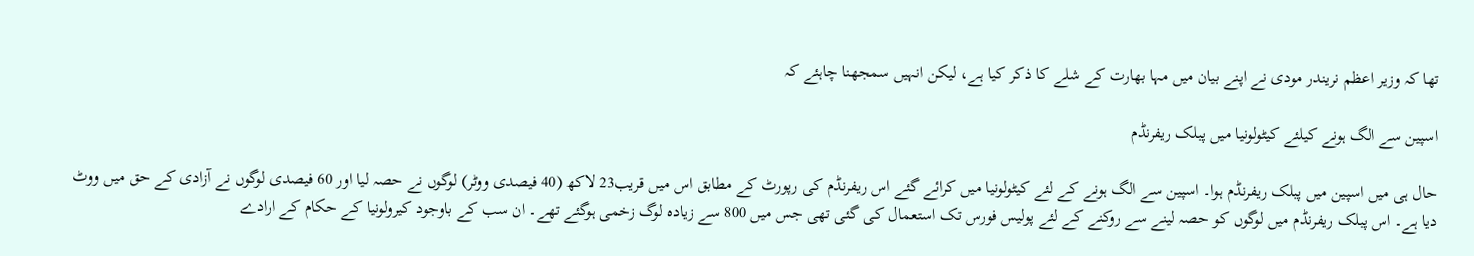تھا کہ وزیر اعظم نریندر مودی نے اپنے بیان میں مہا بھارت کے شلے کا ذکر کیا ہے، لیکن انہیں سمجھنا چاہئے کہ

اسپین سے الگ ہونے کیلئے کیٹولونیا میں پبلک ریفرنڈم

حال ہی میں اسپین میں پبلک ریفرنڈم ہوا۔ اسپین سے الگ ہونے کے لئے کیٹولونیا میں کرائے گئے اس ریفرنڈم کی رپورٹ کے مطابق اس میں قریب23 لاکھ (40 فیصدی ووٹر) لوگوں نے حصہ لیا اور 60 فیصدی لوگوں نے آزادی کے حق میں ووٹ دیا ہے۔ اس پبلک ریفرنڈم میں لوگوں کو حصہ لینے سے روکنے کے لئے پولیس فورس تک استعمال کی گئی تھی جس میں 800 سے زیادہ لوگ زخمی ہوگئے تھے۔ ان سب کے باوجود کیرولونیا کے حکام کے ارادے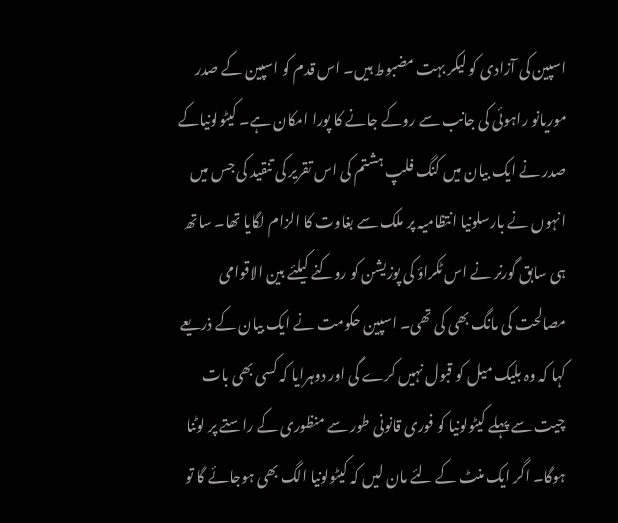اسپین کی آزادی کو لیکر بہت مضبوط ہیں۔ اس قدم کو اسپین کے صدر موریانو راہوئی کی جانب سے روکے جانے کا پورا امکان ہے۔ کیٹولونیاکے صدر نے ایک بیان میں کنگ فلپ ہشتم کی اس تقریر کی تنقید کی جس میں انہوں نے بارسلونیا انتظامیہ پر ملک سے بغاوت کا الزام لگایا تھا۔ ساتھ ہی سابق گورنر نے اس ٹکراؤ کی پوزیشن کو روکنے کیلئے بین الاقوامی مصالحت کی مانگ بھی کی تھی۔ اسپین حکومت نے ایک بیان کے ذریعے کہا کہ وہ بلیک میل کو قبول نہیں کرے گی اور دوہرایا کہ کسی بھی بات چیت سے پہلے کیٹولونیا کو فوری قانونی طور سے منظوری کے راستے پر لوٹنا ہوگا۔ اگر ایک منٹ کے لئے مان لیں کہ کیٹولونیا الگ بھی ہوجائے گا تو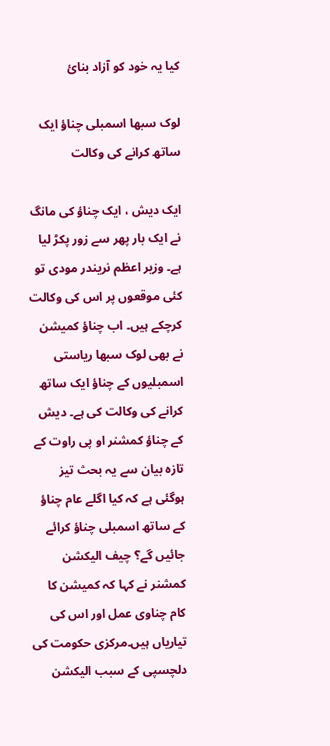کیا یہ خود کو آزاد بنائ

لوک سبھا اسمبلی چناؤ ایک ساتھ کرانے کی وکالت

ایک دیش ، ایک چناؤ کی مانگ نے ایک بار پھر سے زور پکڑ لیا ہے۔ وزیر اعظم نریندر مودی تو کئی موقعوں پر اس کی وکالت کرچکے ہیں۔ اب چناؤ کمیشن نے بھی لوک سبھا ریاستی اسمبلیوں کے چناؤ ایک ساتھ کرانے کی وکالت کی ہے۔ دیش کے چناؤ کمشنر او پی راوت کے تازہ بیان سے یہ بحث تیز ہوگئی ہے کہ کیا اگلے عام چناؤ کے ساتھ اسمبلی چناؤ کرائے جائیں گے؟ چیف الیکشن کمشنر نے کہا کہ کمیشن کا کام چناوی عمل اور اس کی تیاریاں ہیں۔مرکزی حکومت کی دلچسپی کے سبب الیکشن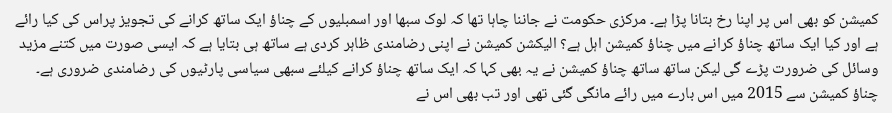کمیشن کو بھی اس پر اپنا رخ بتانا پڑا ہے۔ مرکزی حکومت نے جاننا چاہا تھا کہ لوک سبھا اور اسمبلیوں کے چناؤ ایک ساتھ کرانے کی تجویز پراس کی کیا رائے ہے اور کیا ایک ساتھ چناؤ کرانے میں چناؤ کمیشن اہل ہے؟ الیکشن کمیشن نے اپنی رضامندی ظاہر کردی ہے ساتھ ہی بتایا ہے کہ ایسی صورت میں کتنے مزید وسائل کی ضرورت پڑے گی لیکن ساتھ ساتھ چناؤ کمیشن نے یہ بھی کہا کہ ایک ساتھ چناؤ کرانے کیلئے سبھی سیاسی پارٹیوں کی رضامندی ضروری ہے۔ چناؤ کمیشن سے 2015 میں اس بارے میں رائے مانگی گئی تھی اور تب بھی اس نے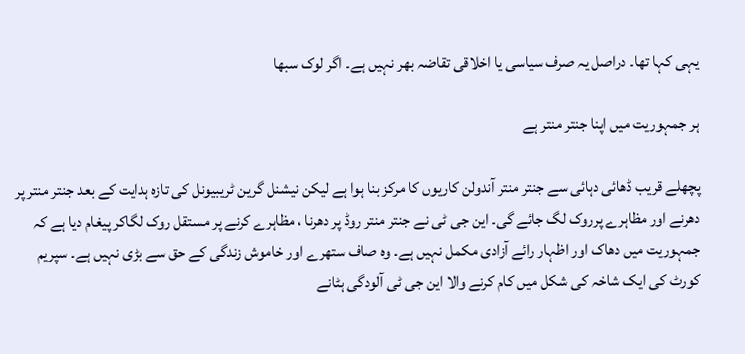یہی کہا تھا۔ دراصل یہ صرف سیاسی یا اخلاقی تقاضہ بھر نہیں ہے۔ اگر لوک سبھا

ہر جمہوریت میں اپنا جنتر منتر ہے

پچھلے قریب ڈھائی دہائی سے جنتر منتر آندولن کاریوں کا مرکز بنا ہوا ہے لیکن نیشنل گرین ٹریبیونل کی تازہ ہدایت کے بعد جنتر منتر پر دھرنے اور مظاہرے پرروک لگ جائے گی۔ این جی ٹی نے جنتر منتر روڈ پر دھرنا ، مظاہرے کرنے پر مستقل روک لگاکر پیغام دیا ہے کہ جمہوریت میں دھاک اور اظہار رائے آزادی مکمل نہیں ہے۔ وہ صاف ستھرے اور خاموش زندگی کے حق سے بڑی نہیں ہے۔ سپریم کورٹ کی ایک شاخہ کی شکل میں کام کرنے والا این جی ٹی آلودگی ہٹانے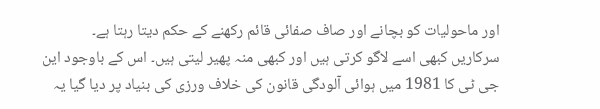اور ماحولیات کو بچانے اور صاف صفائی قائم رکھنے کے حکم دیتا رہتا ہے۔ سرکاریں کبھی اسے لاگو کرتی ہیں اور کبھی منہ پھیر لیتی ہیں۔ اس کے باوجود این جی ٹی کا 1981 میں ہوائی آلودگی قانون کی خلاف ورزی کی بنیاد پر دیا گیا یہ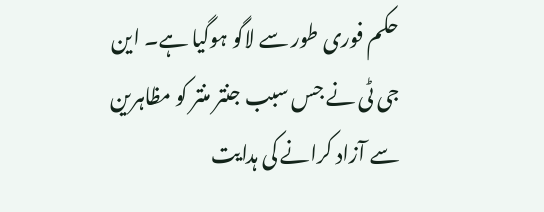حکم فوری طور سے لاگو ہوگیا ہے۔ این جی ٹی نے جس سبب جنتر منتر کو مظاہرین سے آزاد کرانے کی ہدایت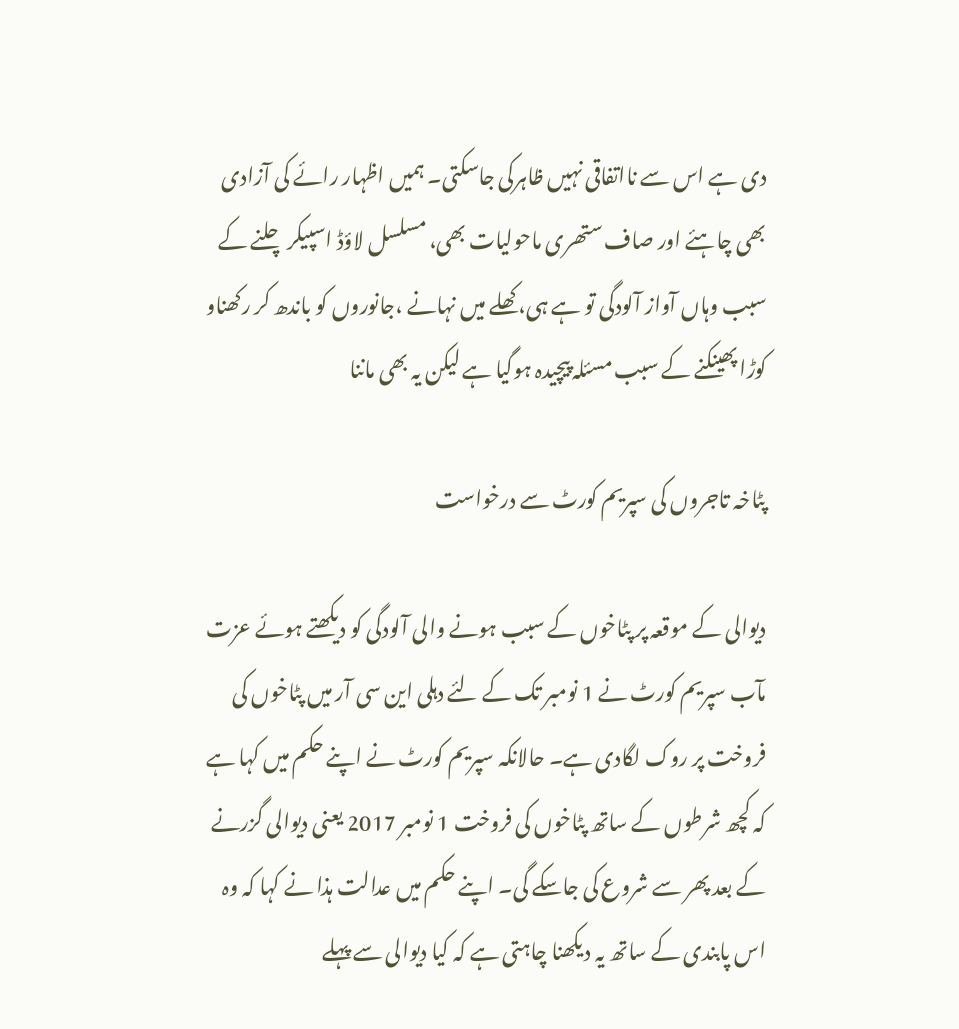دی ہے اس سے نااتفاقی نہیں ظاہرکی جاسکتی۔ ہمیں اظہار رائے کی آزادی بھی چاہئے اور صاف ستھری ماحولیات بھی، مسلسل لاؤڈ اسپیکر چلنے کے سبب وہاں آواز آلودگی تو ہے ہی، کھلے میں نہانے ،جانوروں کو باندھ کر رکھناو کوڑا پھینکنے کے سبب مسئلہ پیچیدہ ہوگیا ہے لیکن یہ بھی ماننا

پٹاخہ تاجروں کی سپریم کورٹ سے درخواست

دیوالی کے موقعہ پر پٹاخوں کے سبب ہونے والی آلودگی کو دیکھتے ہوئے عزت مآب سپریم کورٹ نے 1 نومبر تک کے لئے دہلی این سی آر میں پٹاخوں کی فروخت پر روک لگادی ہے۔ حالانکہ سپریم کورٹ نے اپنے حکم میں کہا ہے کہ کچھ شرطوں کے ساتھ پٹاخوں کی فروخت 1 نومبر 2017 یعنی دیوالی گزرنے کے بعد پھر سے شروع کی جاسکے گی۔ اپنے حکم میں عدالت ہذا نے کہا کہ وہ اس پابندی کے ساتھ یہ دیکھنا چاہتی ہے کہ کیا دیوالی سے پہلے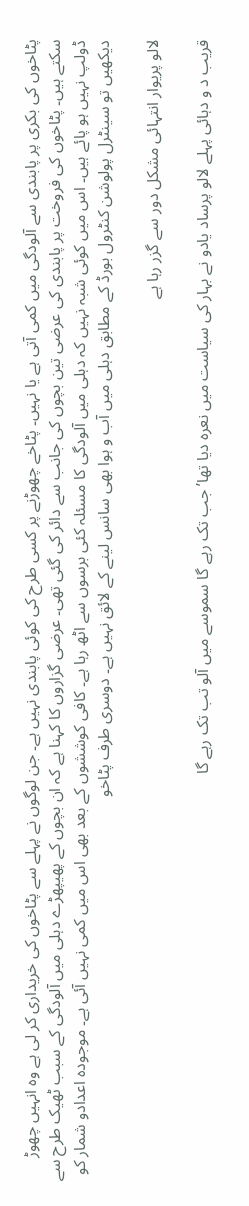پٹاخوں کی بکری پر پابندی سے آلودگی میں کمی آتی ہے یا نہیں۔ پٹاخے چھوڑنے پر کسی طرح کی کوئی پابندی نہیں ہے۔ جن لوگوں نے پہلے سے پٹاخوں کی خریداری کر لی ہے وہ انہیں چھوڑ سکتے ہیں۔ پٹاخوں کی فروخت پر پابندی کی عرضی تین بچوں کی جانب سے دائر کی گئی تھی۔ عرضی گزاروں کا کہنا ہے کہ ان بچوں کے پھیپھڑے دہلی میں آلودگی کے سبب ٹھیک طرح سے ڈولپ نہیں ہو پائے ہیں۔ اس میں کوئی شبہ نہیں کہ دہلی میں آلودگی کا مسئلہ کئی برسوں سے اٹھ رہا ہے۔ کافی کوششوں کے بعد بھی اس میں کمی نہیں آئی ہے۔ موجودہ اعدادو شمار کو دیکھیں تو سینٹرل پولوشن کنٹرول بورڈ کے مطابق دہلی میں آب و ہوا بھی سانس لینے کے لائق نہیں ہے۔ دوسری طرف پٹاخو

لالو پریوار انتہائی مشکل دور سے گزر رہا ہے

قریب د و دہائی پہلے لالو پرساد یادو نے بہار کی سیاست میں نعرہ دیا تھا’ جب تک رہے گا سموسے میں آلو تب تک رہے گا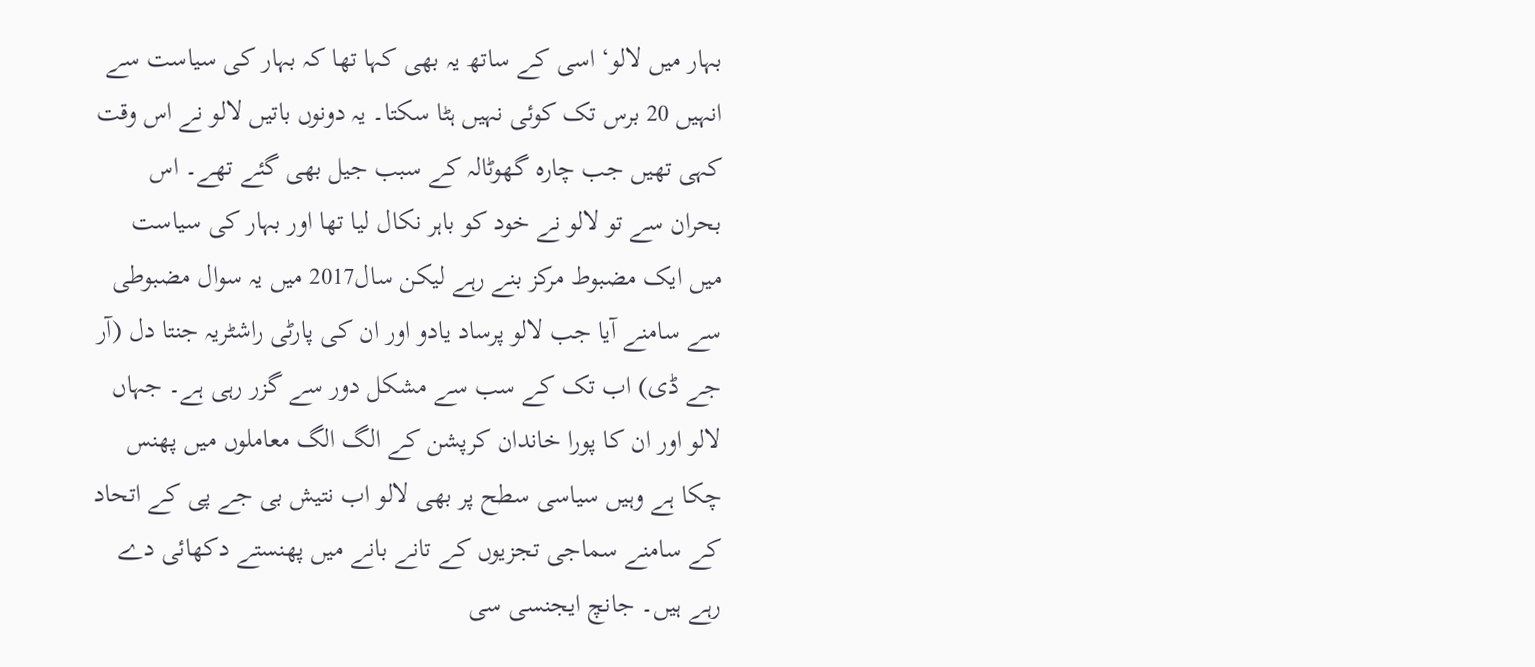بہار میں لالو‘ اسی کے ساتھ یہ بھی کہا تھا کہ بہار کی سیاست سے انہیں 20 برس تک کوئی نہیں ہٹا سکتا۔ یہ دونوں باتیں لالو نے اس وقت کہی تھیں جب چارہ گھوٹالہ کے سبب جیل بھی گئے تھے۔ اس بحران سے تو لالو نے خود کو باہر نکال لیا تھا اور بہار کی سیاست میں ایک مضبوط مرکز بنے رہے لیکن سال2017 میں یہ سوال مضبوطی سے سامنے آیا جب لالو پرساد یادو اور ان کی پارٹی راشٹریہ جنتا دل (آر جے ڈی) اب تک کے سب سے مشکل دور سے گزر رہی ہے۔ جہاں لالو اور ان کا پورا خاندان کرپشن کے الگ الگ معاملوں میں پھنس چکا ہے وہیں سیاسی سطح پر بھی لالو اب نتیش بی جے پی کے اتحاد کے سامنے سماجی تجزیوں کے تانے بانے میں پھنستے دکھائی دے رہے ہیں۔ جانچ ایجنسی سی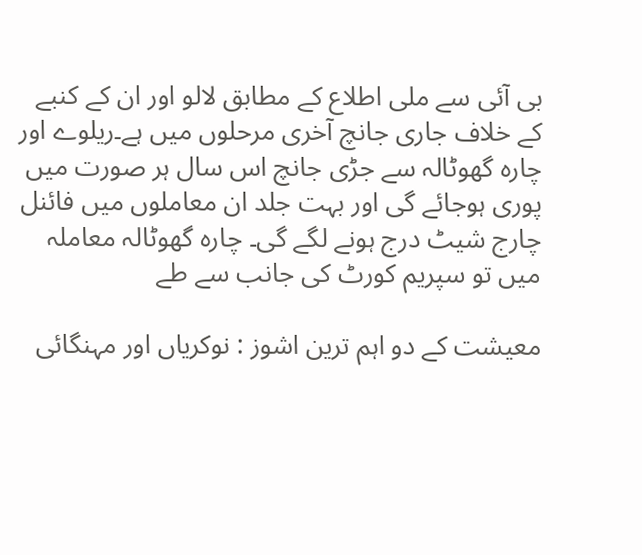بی آئی سے ملی اطلاع کے مطابق لالو اور ان کے کنبے کے خلاف جاری جانچ آخری مرحلوں میں ہے۔ریلوے اور چارہ گھوٹالہ سے جڑی جانچ اس سال ہر صورت میں پوری ہوجائے گی اور بہت جلد ان معاملوں میں فائنل چارج شیٹ درج ہونے لگے گی۔ چارہ گھوٹالہ معاملہ میں تو سپریم کورٹ کی جانب سے طے

معیشت کے دو اہم ترین اشوز : نوکریاں اور مہنگائی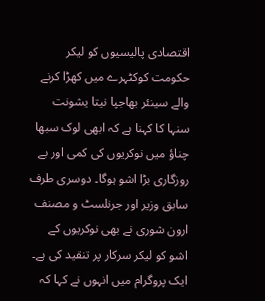اقتصادی پالیسیوں کو لیکر حکومت کوکٹہرے میں کھڑا کرنے والے سینئر بھاجپا نیتا یشونت سنہا کا کہنا ہے کہ ابھی لوک سبھا چناؤ میں نوکریوں کی کمی اور بے روزگاری بڑا اشو ہوگا۔ دوسری طرف سابق وزیر اور جرنلسٹ و مصنف ارون شوری نے بھی نوکریوں کے اشو کو لیکر سرکار پر تنقید کی ہے۔ ایک پروگرام میں انہوں نے کہا کہ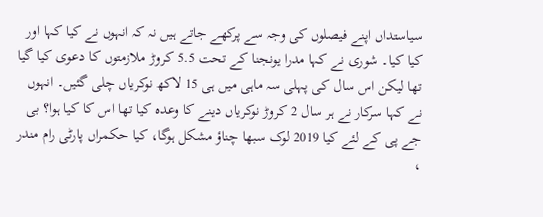سیاستداں اپنے فیصلوں کی وجہ سے پرکھے جاتے ہیں نہ کہ انہوں نے کیا کہا اور کیا کیا۔ شوری نے کہا مدرا یونجنا کے تحت 5.5 کروڑ ملازمتوں کا دعوی کیا گیا تھا لیکن اس سال کی پہلی سہ ماہی میں ہی 15 لاکھ نوکریاں چلی گئیں۔ انہوں نے کہا سرکار نے ہر سال 2 کروڑ نوکریاں دینے کا وعدہ کیا تھا اس کا کیا ہوا؟ بی جے پی کے لئے کیا 2019 لوک سبھا چناؤ مشکل ہوگا، کیا حکمراں پارٹی رام مندر ،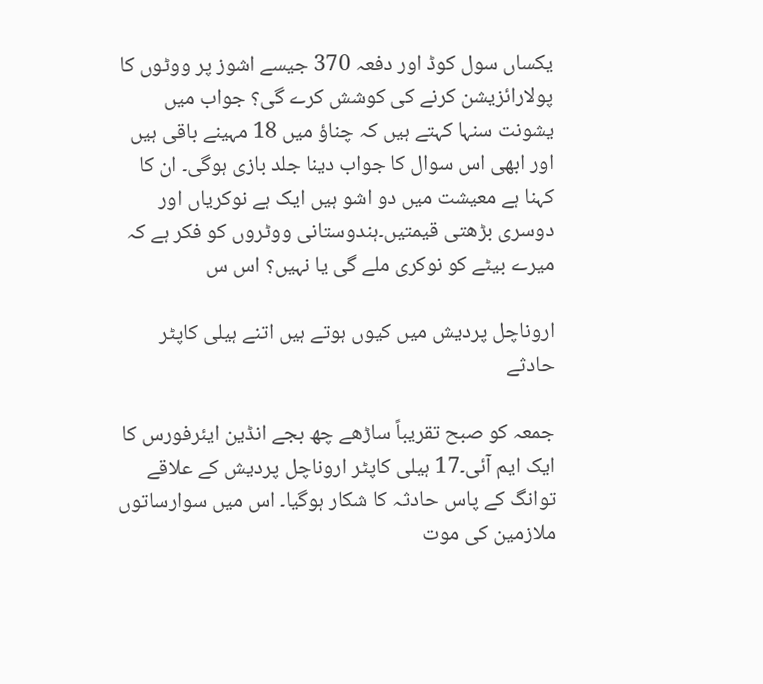یکساں سول کوڈ اور دفعہ 370 جیسے اشوز پر ووٹوں کا پولارائزیشن کرنے کی کوشش کرے گی؟ جواب میں یشونت سنہا کہتے ہیں کہ چناؤ میں 18 مہینے باقی ہیں اور ابھی اس سوال کا جواب دینا جلد بازی ہوگی۔ ان کا کہنا ہے معیشت میں دو اشو ہیں ایک ہے نوکریاں اور دوسری بڑھتی قیمتیں۔ہندوستانی ووٹروں کو فکر ہے کہ میرے بیٹے کو نوکری ملے گی یا نہیں؟ اس س

اروناچل پردیش میں کیوں ہوتے ہیں اتنے ہیلی کاپٹر حادثے

جمعہ کو صبح تقریباً ساڑھے چھ بجے انڈین ایئرفورس کا ایک ایم آئی۔17 ہیلی کاپٹر اروناچل پردیش کے علاقے توانگ کے پاس حادثہ کا شکار ہوگیا۔ اس میں سوارساتوں ملازمین کی موت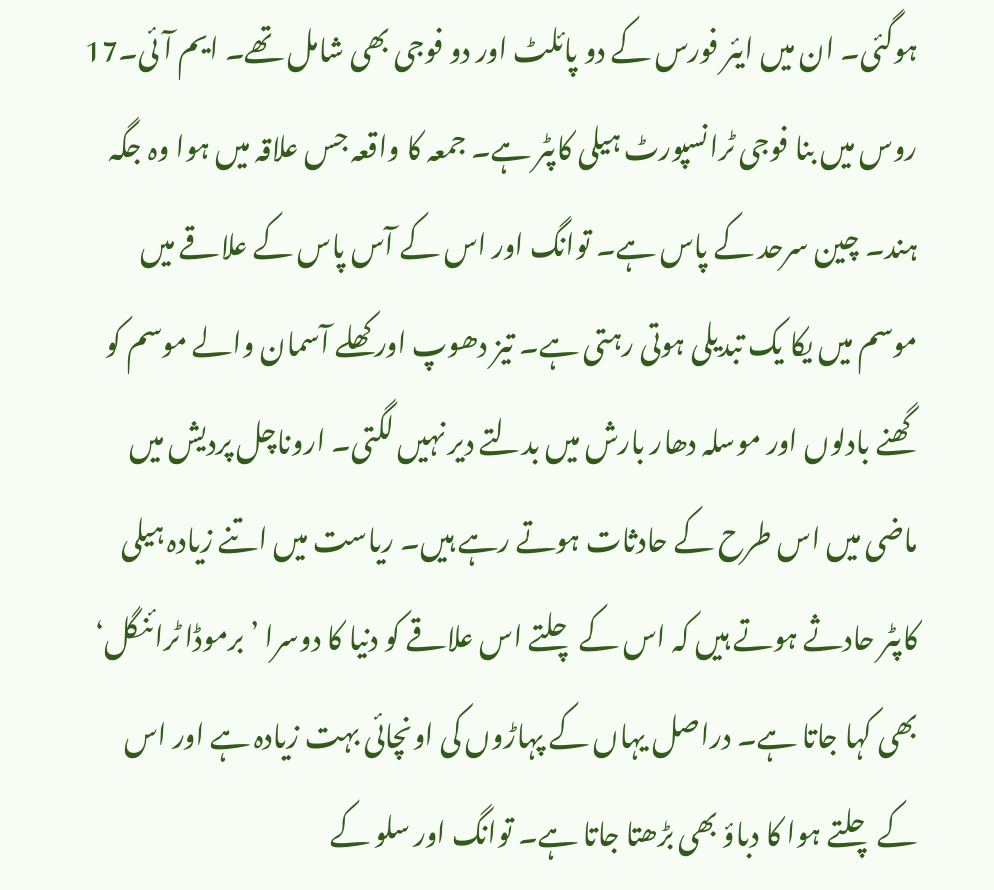ہوگئی۔ ان میں ایئر فورس کے دو پائلٹ اور دو فوجی بھی شامل تھے۔ ایم آئی۔17 روس میں بنا فوجی ٹرانسپورٹ ہیلی کاپٹر ہے۔ جمعہ کا واقعہ جس علاقہ میں ہوا وہ جگہ ہند۔ چین سرحد کے پاس ہے۔ توانگ اور اس کے آس پاس کے علاقے میں موسم میں یکا یک تبدیلی ہوتی رہتی ہے۔ تیز دھوپ اور کھلے آسمان والے موسم کو گھنے بادلوں اور موسلہ دھار بارش میں بدلتے دیر نہیں لگتی۔ اروناچل پردیش میں ماضی میں اس طرح کے حادثات ہوتے رہے ہیں۔ ریاست میں اتنے زیادہ ہیلی کاپٹر حادثے ہوتے ہیں کہ اس کے چلتے اس علاقے کو دنیا کا دوسرا ’برموڈا ٹرائنگل‘ بھی کہا جاتا ہے۔ دراصل یہاں کے پہاڑوں کی اونچائی بہت زیادہ ہے اور اس کے چلتے ہوا کا دباؤ بھی بڑھتا جاتا ہے۔ توانگ اور سلو کے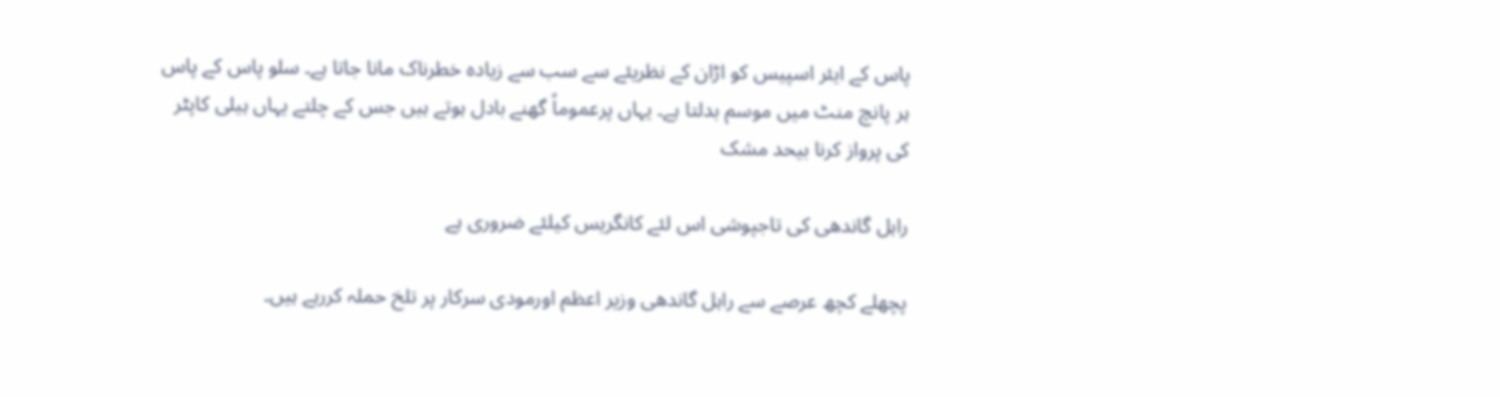پاس کے ایئر اسپیس کو اڑان کے نظریئے سے سب سے زیادہ خطرناک مانا جاتا ہے۔ سلو پاس کے پاس ہر پانچ منٹ میں موسم بدلتا ہے۔ یہاں پرعموماً گھنے بادل ہوتے ہیں جس کے چلتے یہاں ہیلی کاپٹر کی پرواز کرنا بیحد مشک

راہل گاندھی کی تاجپوشی اس لئے کانگریس کیلئے ضروری ہے

پچھلے کچھ عرصے سے راہل گاندھی وزیر اعظم اورمودی سرکار پر تلخ حملہ کررہے ہیں۔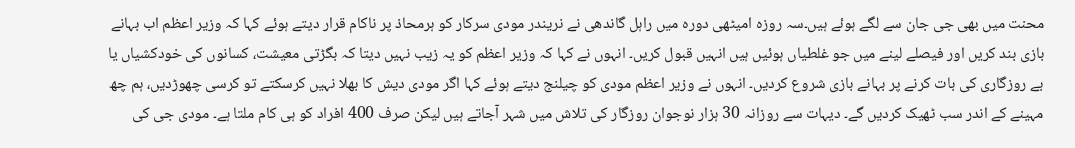محنت میں بھی جی جان سے لگے ہوئے ہیں۔سہ روزہ امیٹھی دورہ میں راہل گاندھی نے نریندر مودی سرکار کو ہرمحاذ پر ناکام قرار دیتے ہوئے کہا کہ وزیر اعظم اب بہانے بازی بند کریں اور فیصلے لینے میں جو غلطیاں ہوئیں ہیں انہیں قبول کریں۔ انہوں نے کہا کہ وزیر اعظم کو یہ زیب نہیں دیتا کہ بگڑتی معیشت، کسانوں کی خودکشیاں یا بے روزگاری کی بات کرنے پر بہانے بازی شروع کردیں۔ انہوں نے وزیر اعظم مودی کو چیلنج دیتے ہوئے کہا اگر مودی دیش کا بھلا نہیں کرسکتے تو کرسی چھوڑدیں، ہم چھ مہینے کے اندر سب ٹھیک کردیں گے۔ دیہات سے روزانہ 30 ہزار نوجوان روزگار کی تلاش میں شہر آجاتے ہیں لیکن صرف 400 افراد کو ہی کام ملتا ہے۔ مودی جی کی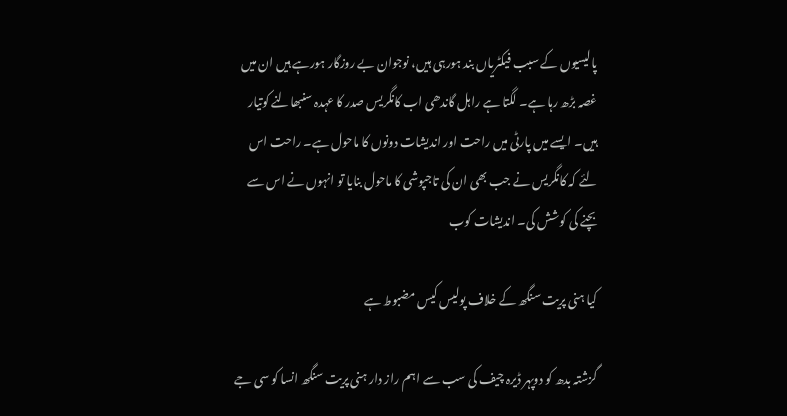پالیسیوں کے سبب فیکٹریاں بند ہورہی ہیں، نوجوان بے روزگار ہورہے ہیں ان میں غصہ بڑھ رہا ہے۔ لگتا ہے راہل گاندھی اب کانگریس صدر کا عہدہ سنبھالنے کوتیار ہیں۔ ایسے میں پارٹی میں راحت اور اندیشات دونوں کا ماحول ہے۔ راحت اس لئے کہ کانگریس نے جب بھی ان کی تاجپوشی کا ماحول بنایا تو انہوں نے اس سے بچنے کی کوشش کی۔ اندیشات کوب

کیا ہنی پریت سنگھ کے خلاف پولیس کیس مضبوط ہے

گزشتہ بدھ کو دوپہر ڈیرہ چیف کی سب سے اہم راز دار ہنی پریت سنگھ انسا کو سی جے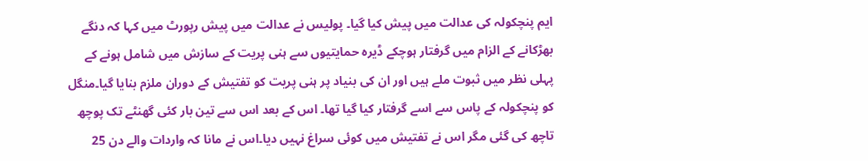ایم پنچکولہ کی عدالت میں پیش کیا گیا۔ پولیس نے عدالت میں پیش رپورٹ میں کہا کہ دنگے بھڑکانے کے الزام میں گرفتار ہوچکے ڈیرہ حمایتیوں سے ہنی پریت کے سازش میں شامل ہونے کے پہلی نظر میں ثبوت ملے ہیں اور ان کی بنیاد پر ہنی پریت کو تفتیش کے دوران ملزم بنایا گیا۔منگل کو پنچکولہ کے پاس سے اسے گرفتار کیا گیا تھا۔ اس کے بعد اس سے تین بار کئی گھنٹے تک پوچھ تاچھ کی گئی مگر اس نے تفتیش میں کوئی سراغ نہیں دیا۔اس نے مانا کہ واردات والے دن 25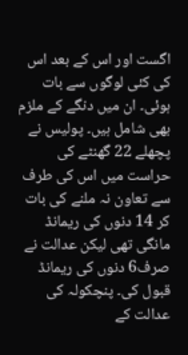اگست اور اس کے بعد اس کی کئی لوگوں سے بات ہوئی۔ ان میں دنگے کے ملزم بھی شامل ہیں۔ پولیس نے پچھلے 22 گھنٹے کی حراست میں اس کی طرف سے تعاون نہ ملنے کی بات کر 14 دنوں کی ریمانڈ مانگی تھی لیکن عدالت نے صرف6 دنوں کی ریمانڈ قبول کی۔ پنچکولہ کی عدالت کے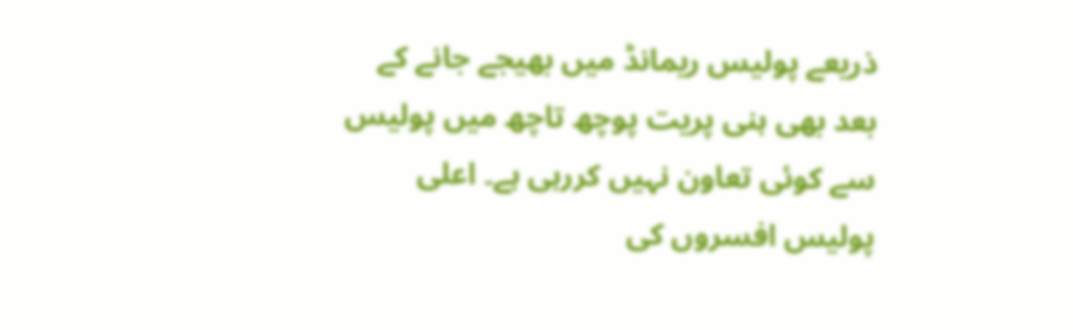ذریعے پولیس ریمانڈ میں بھیجے جانے کے بعد بھی ہنی پریت پوچھ تاچھ میں پولیس سے کوئی تعاون نہیں کررہی ہے۔ اعلی پولیس افسروں کی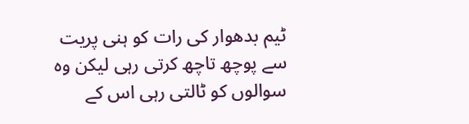ٹیم بدھوار کی رات کو ہنی پریت سے پوچھ تاچھ کرتی رہی لیکن وہ سوالوں کو ٹالتی رہی اس کے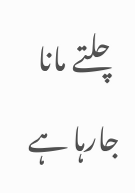چلتے مانا جارہا ہے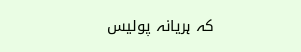کہ ہریانہ پولیس